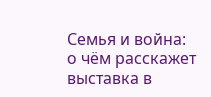Семья и война: о чём расскажет выставка в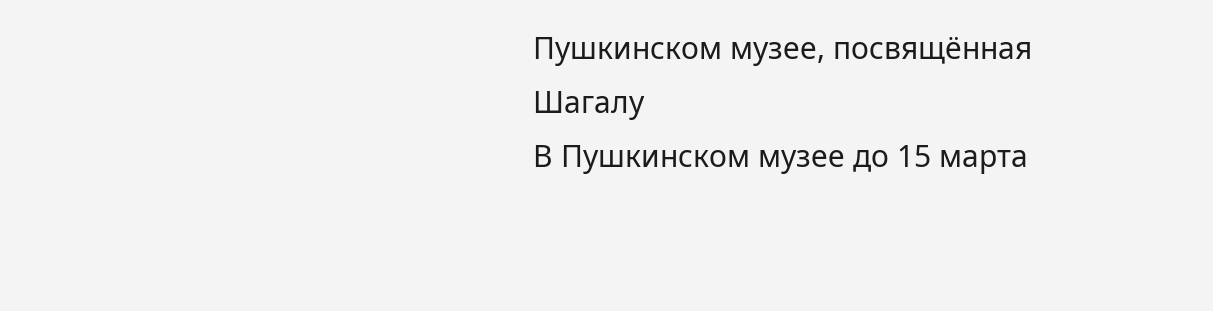Пушкинском музее, посвящённая Шагалу
В Пушкинском музее до 15 марта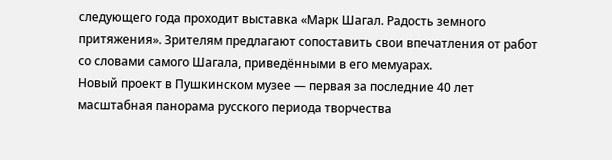следующего года проходит выставка «Марк Шагал. Радость земного притяжения». Зрителям предлагают сопоставить свои впечатления от работ со словами самого Шагала, приведёнными в его мемуарах.
Новый проект в Пушкинском музее — первая за последние 40 лет масштабная панорама русского периода творчества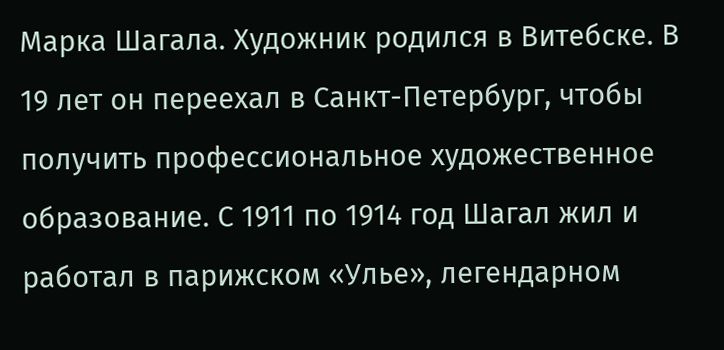Марка Шагала. Художник родился в Витебске. В 19 лет он переехал в Санкт-Петербург, чтобы получить профессиональное художественное образование. С 1911 по 1914 год Шагал жил и работал в парижском «Улье», легендарном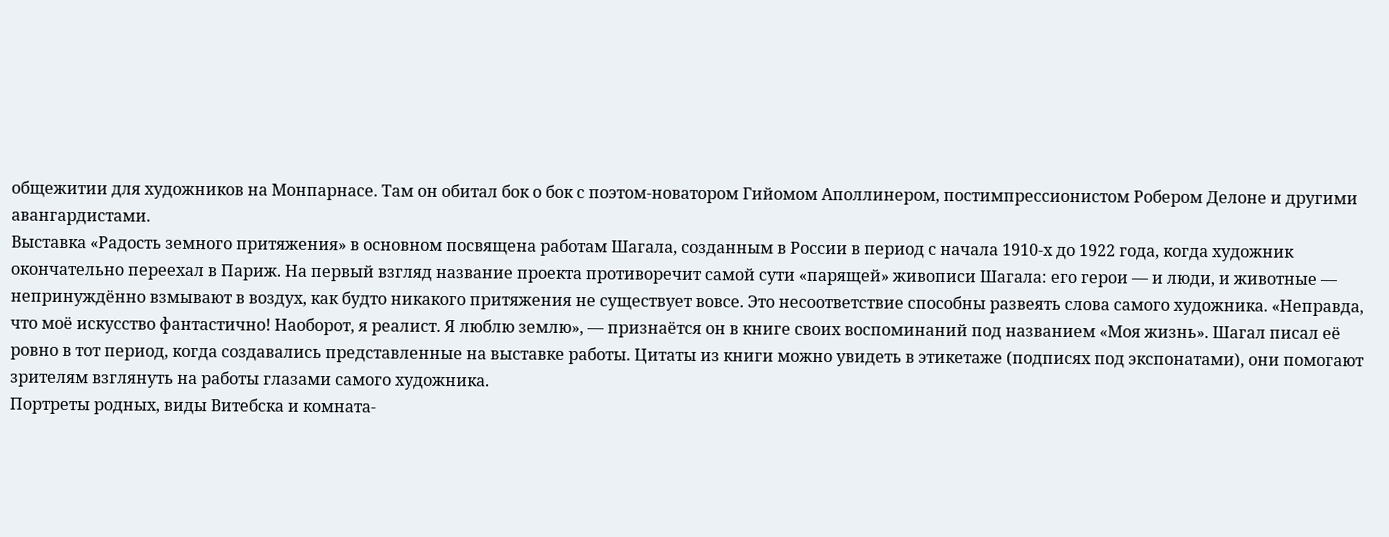общежитии для художников на Монпарнасе. Там он обитал бок о бок с поэтом-новатором Гийомом Аполлинером, постимпрессионистом Робером Делоне и другими авангардистами.
Выставка «Радость земного притяжения» в основном посвящена работам Шагала, созданным в России в период с начала 1910-х до 1922 года, когда художник окончательно переехал в Париж. На первый взгляд название проекта противоречит самой сути «парящей» живописи Шагала: его герои — и люди, и животные — непринуждённо взмывают в воздух, как будто никакого притяжения не существует вовсе. Это несоответствие способны развеять слова самого художника. «Неправда, что моё искусство фантастично! Наоборот, я реалист. Я люблю землю», — признаётся он в книге своих воспоминаний под названием «Моя жизнь». Шагал писал её ровно в тот период, когда создавались представленные на выставке работы. Цитаты из книги можно увидеть в этикетаже (подписях под экспонатами), они помогают зрителям взглянуть на работы глазами самого художника.
Портреты родных, виды Витебска и комната-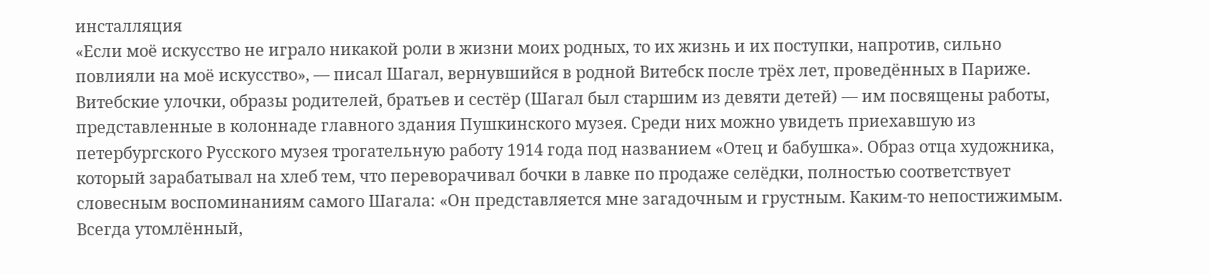инсталляция
«Если моё искусство не играло никакой роли в жизни моих родных, то их жизнь и их поступки, напротив, сильно повлияли на моё искусство», — писал Шагал, вернувшийся в родной Витебск после трёх лет, проведённых в Париже. Витебские улочки, образы родителей, братьев и сестёр (Шагал был старшим из девяти детей) — им посвящены работы, представленные в колоннаде главного здания Пушкинского музея. Среди них можно увидеть приехавшую из петербургского Русского музея трогательную работу 1914 года под названием «Отец и бабушка». Образ отца художника, который зарабатывал на хлеб тем, что переворачивал бочки в лавке по продаже селёдки, полностью соответствует словесным воспоминаниям самого Шагала: «Он представляется мне загадочным и грустным. Каким-то непостижимым. Всегда утомлённый,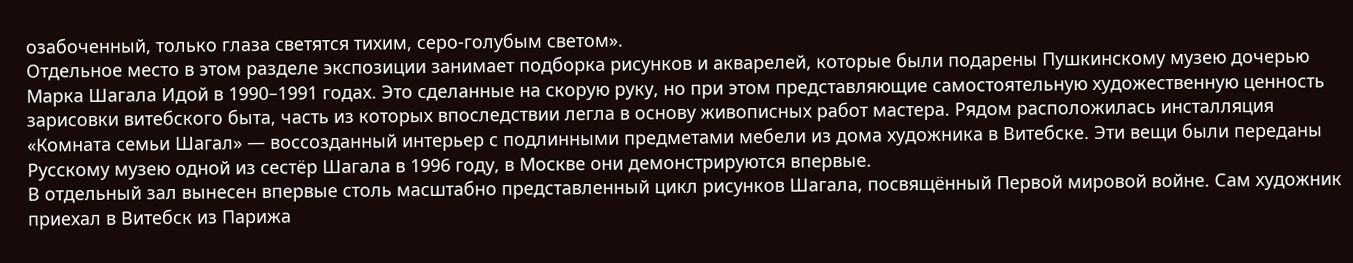озабоченный, только глаза светятся тихим, серо-голубым светом».
Отдельное место в этом разделе экспозиции занимает подборка рисунков и акварелей, которые были подарены Пушкинскому музею дочерью Марка Шагала Идой в 1990–1991 годах. Это сделанные на скорую руку, но при этом представляющие самостоятельную художественную ценность зарисовки витебского быта, часть из которых впоследствии легла в основу живописных работ мастера. Рядом расположилась инсталляция «Комната семьи Шагал» — воссозданный интерьер с подлинными предметами мебели из дома художника в Витебске. Эти вещи были переданы Русскому музею одной из сестёр Шагала в 1996 году, в Москве они демонстрируются впервые.
В отдельный зал вынесен впервые столь масштабно представленный цикл рисунков Шагала, посвящённый Первой мировой войне. Сам художник приехал в Витебск из Парижа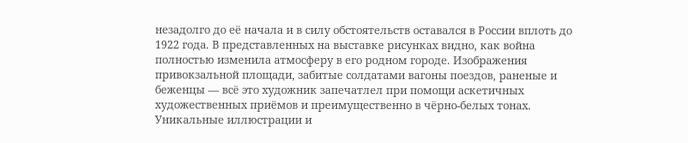незадолго до её начала и в силу обстоятельств оставался в России вплоть до 1922 года. В представленных на выставке рисунках видно, как война полностью изменила атмосферу в его родном городе. Изображения привокзальной площади, забитые солдатами вагоны поездов, раненые и беженцы — всё это художник запечатлел при помощи аскетичных художественных приёмов и преимущественно в чёрно-белых тонах.
Уникальные иллюстрации и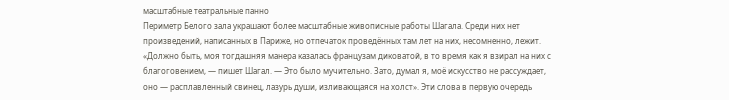масштабные театральные панно
Периметр Белого зала украшают более масштабные живописные работы Шагала. Среди них нет произведений, написанных в Париже, но отпечаток проведённых там лет на них, несомненно, лежит. «Должно быть, моя тогдашняя манера казалась французам диковатой, в то время как я взирал на них с благоговением, — пишет Шагал. — Это было мучительно. Зато, думал я, моё искусство не рассуждает, оно — расплавленный свинец, лазурь души, изливающаяся на холст». Эти слова в первую очередь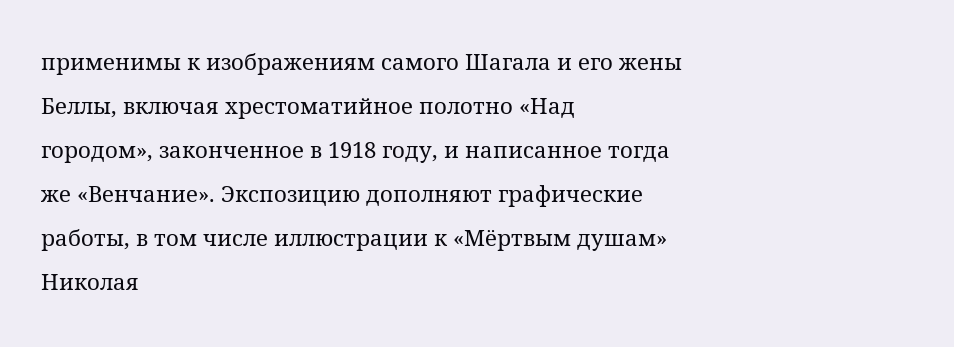применимы к изображениям самого Шагала и его жены Беллы, включая хрестоматийное полотно «Над городом», законченное в 1918 году, и написанное тогда же «Венчание». Экспозицию дополняют графические работы, в том числе иллюстрации к «Мёртвым душам» Николая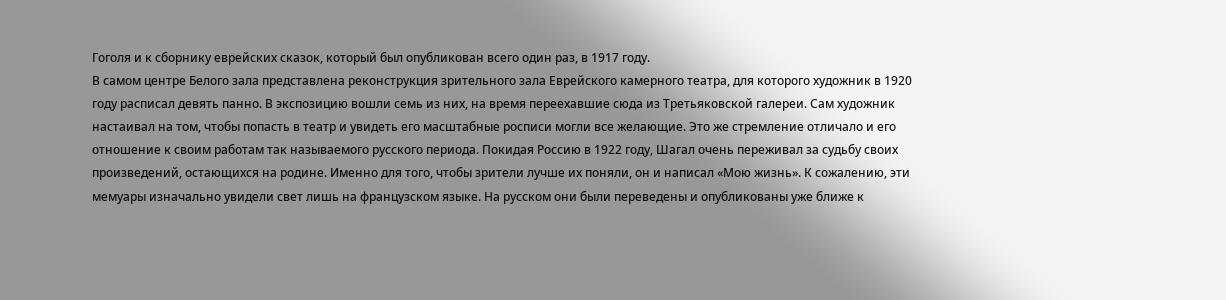Гоголя и к сборнику еврейских сказок, который был опубликован всего один раз, в 1917 году.
В самом центре Белого зала представлена реконструкция зрительного зала Еврейского камерного театра, для которого художник в 1920 году расписал девять панно. В экспозицию вошли семь из них, на время переехавшие сюда из Третьяковской галереи. Сам художник настаивал на том, чтобы попасть в театр и увидеть его масштабные росписи могли все желающие. Это же стремление отличало и его отношение к своим работам так называемого русского периода. Покидая Россию в 1922 году, Шагал очень переживал за судьбу своих произведений, остающихся на родине. Именно для того, чтобы зрители лучше их поняли, он и написал «Мою жизнь». К сожалению, эти мемуары изначально увидели свет лишь на французском языке. На русском они были переведены и опубликованы уже ближе к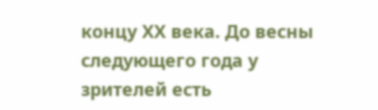концу ХХ века. До весны следующего года у зрителей есть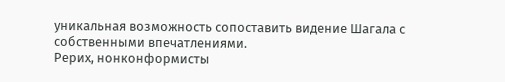уникальная возможность сопоставить видение Шагала с собственными впечатлениями.
Рерих, нонконформисты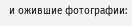и ожившие фотографии: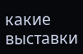какие выставки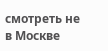смотреть не в Москве